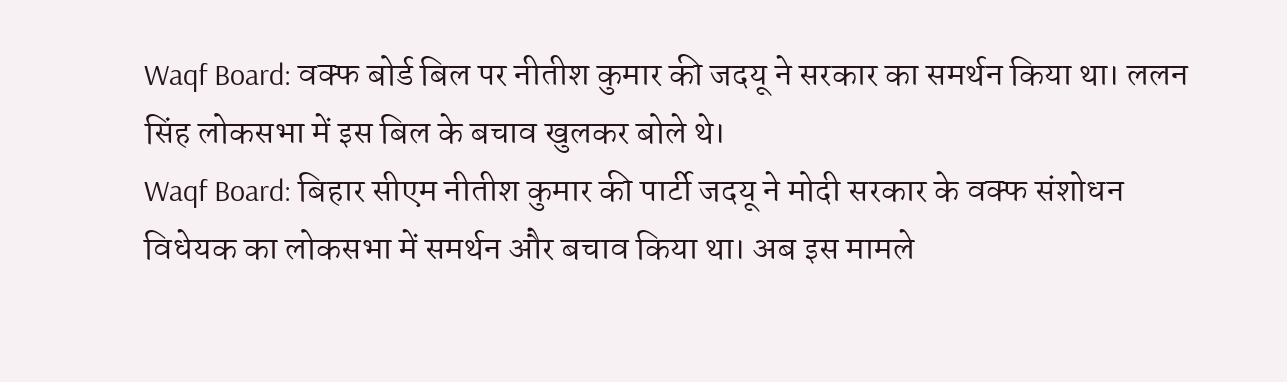Waqf Board: वक्फ बोर्ड बिल पर नीतीश कुमार की जदयू ने सरकार का समर्थन किया था। ललन सिंह लोकसभा में इस बिल के बचाव खुलकर बोले थे।
Waqf Board: बिहार सीएम नीतीश कुमार की पार्टी जदयू ने मोदी सरकार के वक्फ संशोधन विधेयक का लोकसभा में समर्थन और बचाव किया था। अब इस मामले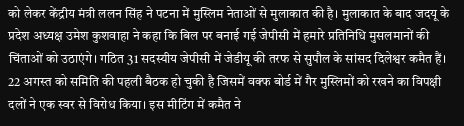को लेकर केंद्रीय मंत्री ललन सिंह ने पटना में मुस्लिम नेताओं से मुलाकात की है। मुलाकात के बाद जदयू के प्रदेश अध्यक्ष उमेश कुशवाहा ने कहा कि बिल पर बनाई गई जेपीसी में हमारे प्रतिनिधि मुसलमानों की चिंताओं को उठाएंगे। गठित 31 सदस्यीय जेपीसी में जेडीयू की तरफ से सुपौल के सांसद दिलेश्वर कमैत हैं। 22 अगस्त को समिति की पहली बैठक हो चुकी है जिसमें वक्फ बोर्ड में गैर मुस्लिमों को रखने का विपक्षी दलों ने एक स्वर से विरोध किया। इस मीटिंग में कमैत ने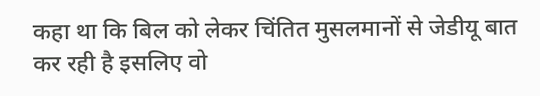कहा था कि बिल को लेकर चिंतित मुसलमानों से जेडीयू बात कर रही है इसलिए वो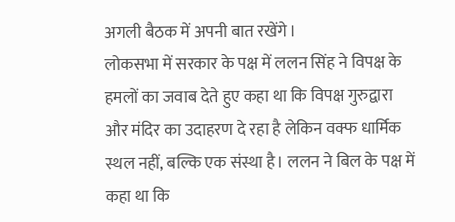अगली बैठक में अपनी बात रखेंगे।
लोकसभा में सरकार के पक्ष में ललन सिंह ने विपक्ष के हमलों का जवाब देते हुए कहा था कि विपक्ष गुरुद्वारा और मंदिर का उदाहरण दे रहा है लेकिन वक्फ धार्मिक स्थल नहीं, बल्कि एक संस्था है। ललन ने बिल के पक्ष में कहा था कि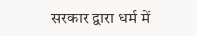सरकार द्वारा धर्म में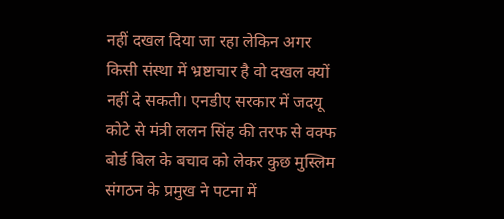नहीं दखल दिया जा रहा लेकिन अगर किसी संस्था में भ्रष्टाचार है वो दखल क्यों नहीं दे सकती। एनडीए सरकार में जदयू कोटे से मंत्री ललन सिंह की तरफ से वक्फ बोर्ड बिल के बचाव को लेकर कुछ मुस्लिम संगठन के प्रमुख ने पटना में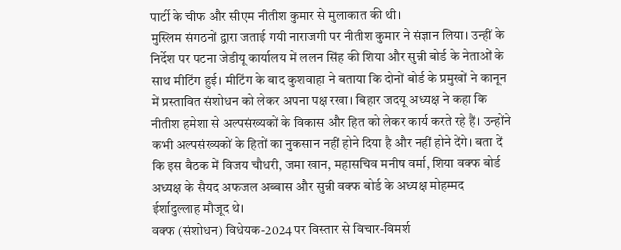पार्टी के चीफ और सीएम नीतीश कुमार से मुलाकात की थी।
मुस्लिम संगठनों द्वारा जताई गयी नाराजगी पर नीतीश कुमार ने संज्ञान लिया। उन्हीं के निर्देश पर पटना जेडीयू कार्यालय में ललन सिंह की शिया और सुन्नी बोर्ड के नेताओं के साथ मीटिंग हुई। मीटिंग के बाद कुशवाहा ने बताया कि दोनों बोर्ड के प्रमुखों ने कानून में प्रस्तावित संशोधन को लेकर अपना पक्ष रखा। बिहार जदयू अध्यक्ष ने कहा कि नीतीश हमेशा से अल्पसंख्यकों के विकास और हित को लेकर कार्य करते रहे हैं। उन्होंने कभी अल्पसंख्यकों के हितों का नुकसान नहीं होने दिया है और नहीं होने देंगे। बता दें कि इस बैठक में विजय चौधरी, जमा खान, महासचिव मनीष वर्मा, शिया वक्फ बोर्ड अध्यक्ष के सैयद अफजल अब्बास और सुन्नी वक्फ बोर्ड के अध्यक्ष मोहम्मद ईर्शादुल्लाह मौजूद थे।
वक्फ (संशोधन) विधेयक-2024 पर विस्तार से विचार-विमर्श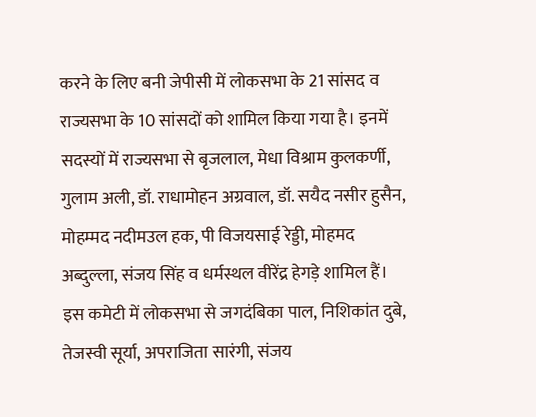करने के लिए बनी जेपीसी में लोकसभा के 21 सांसद व राज्यसभा के 10 सांसदों को शामिल किया गया है। इनमें सदस्यों में राज्यसभा से बृजलाल, मेधा विश्राम कुलकर्णी, गुलाम अली, डॉ. राधामोहन अग्रवाल, डॉ. सयैद नसीर हुसैन, मोहम्मद नदीमउल हक, पी विजयसाई रेड्डी, मोहमद अब्दुल्ला, संजय सिंह व धर्मस्थल वीरेंद्र हेगड़े शामिल हैं।
इस कमेटी में लोकसभा से जगदंबिका पाल, निशिकांत दुबे, तेजस्वी सूर्या, अपराजिता सारंगी, संजय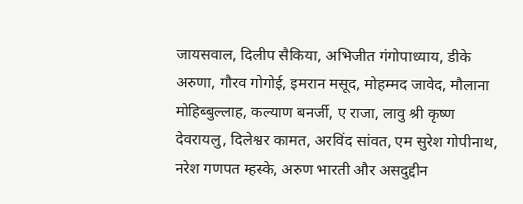जायसवाल, दिलीप सैकिया, अभिजीत गंगोपाध्याय, डीके अरुणा, गौरव गोगोई, इमरान मसूद, मोहम्मद जावेद, मौलाना मोहिब्बुल्लाह, कल्याण बनर्जी, ए राजा, लावु श्री कृष्ण देवरायलु, दिलेश्वर कामत, अरविंद सांवत, एम सुरेश गोपीनाथ, नरेश गणपत म्हस्के, अरुण भारती और असदुद्दीन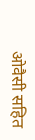ओवैसी सहित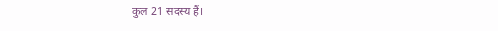कुल 21 सदस्य हैं।